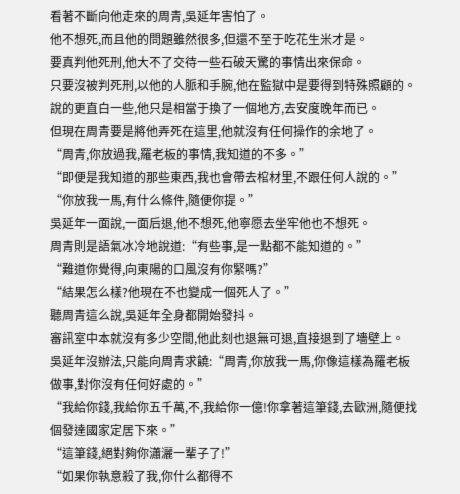看著不斷向他走來的周青,吳延年害怕了。
他不想死,而且他的問題雖然很多,但還不至于吃花生米才是。
要真判他死刑,他大不了交待一些石破天驚的事情出來保命。
只要沒被判死刑,以他的人脈和手腕,他在監獄中是要得到特殊照顧的。
說的更直白一些,他只是相當于換了一個地方,去安度晚年而已。
但現在周青要是將他弄死在這里,他就沒有任何操作的余地了。
“周青,你放過我,羅老板的事情,我知道的不多。”
“即便是我知道的那些東西,我也會帶去棺材里,不跟任何人說的。”
“你放我一馬,有什么條件,隨便你提。”
吳延年一面說,一面后退,他不想死,他寧愿去坐牢他也不想死。
周青則是語氣冰冷地說道:“有些事,是一點都不能知道的。”
“難道你覺得,向東陽的口風沒有你緊嗎?”
“結果怎么樣?他現在不也變成一個死人了。”
聽周青這么說,吳延年全身都開始發抖。
審訊室中本就沒有多少空間,他此刻也退無可退,直接退到了墻壁上。
吳延年沒辦法,只能向周青求饒:“周青,你放我一馬,你像這樣為羅老板做事,對你沒有任何好處的。”
“我給你錢,我給你五千萬,不,我給你一億!你拿著這筆錢,去歐洲,隨便找個發達國家定居下來。”
“這筆錢,絕對夠你瀟灑一輩子了!”
“如果你執意殺了我,你什么都得不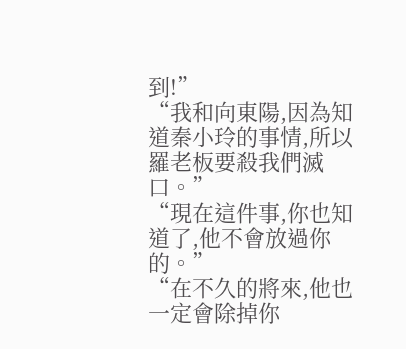到!”
“我和向東陽,因為知道秦小玲的事情,所以羅老板要殺我們滅口。”
“現在這件事,你也知道了,他不會放過你的。”
“在不久的將來,他也一定會除掉你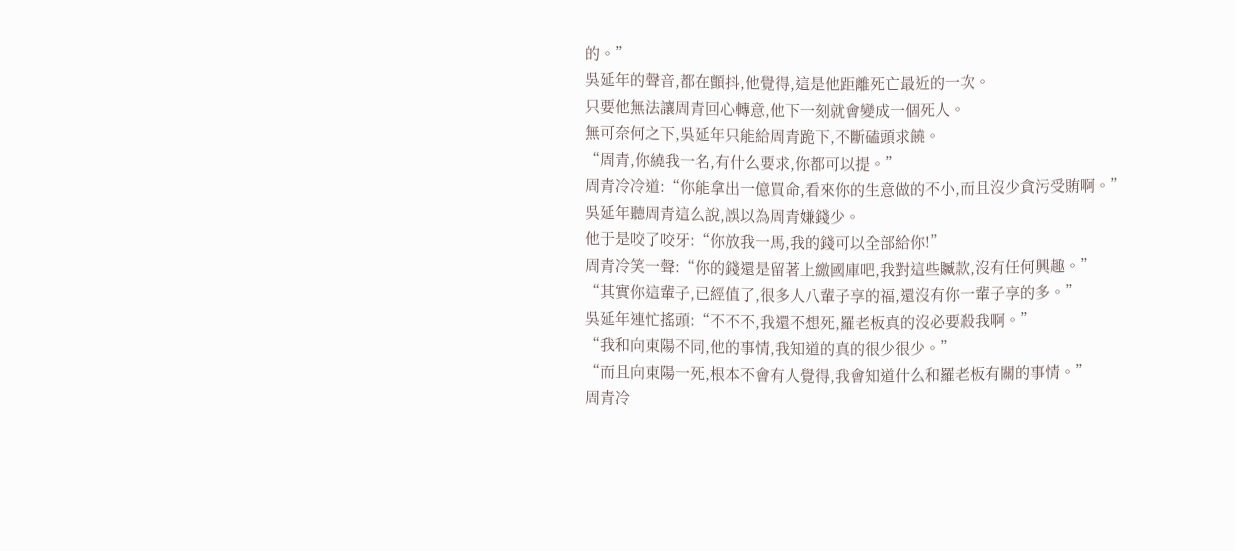的。”
吳延年的聲音,都在顫抖,他覺得,這是他距離死亡最近的一次。
只要他無法讓周青回心轉意,他下一刻就會變成一個死人。
無可奈何之下,吳延年只能給周青跪下,不斷磕頭求饒。
“周青,你繞我一名,有什么要求,你都可以提。”
周青冷冷道:“你能拿出一億買命,看來你的生意做的不小,而且沒少貪污受賄啊。”
吳延年聽周青這么說,誤以為周青嫌錢少。
他于是咬了咬牙:“你放我一馬,我的錢可以全部給你!”
周青冷笑一聲:“你的錢還是留著上繳國庫吧,我對這些贓款,沒有任何興趣。”
“其實你這輩子,已經值了,很多人八輩子享的福,還沒有你一輩子享的多。”
吳延年連忙搖頭:“不不不,我還不想死,羅老板真的沒必要殺我啊。”
“我和向東陽不同,他的事情,我知道的真的很少很少。”
“而且向東陽一死,根本不會有人覺得,我會知道什么和羅老板有關的事情。”
周青冷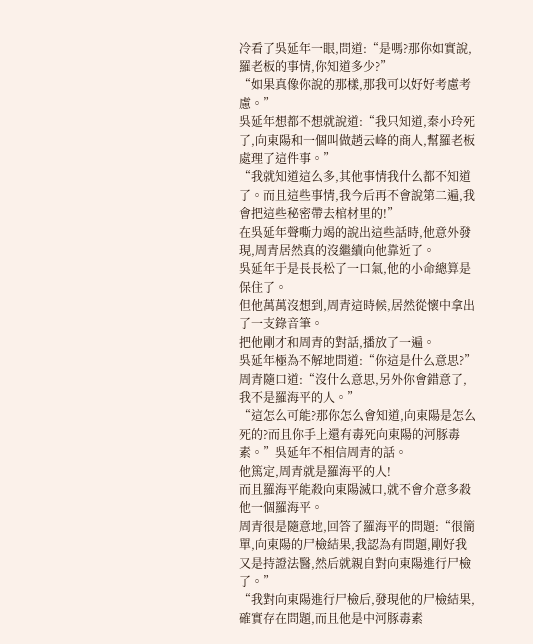冷看了吳延年一眼,問道:“是嗎?那你如實說,羅老板的事情,你知道多少?”
“如果真像你說的那樣,那我可以好好考慮考慮。”
吳延年想都不想就說道:“我只知道,秦小玲死了,向東陽和一個叫做趙云峰的商人,幫羅老板處理了這件事。”
“我就知道這么多,其他事情我什么都不知道了。而且這些事情,我今后再不會說第二遍,我會把這些秘密帶去棺材里的!”
在吳延年聲嘶力竭的說出這些話時,他意外發現,周青居然真的沒繼續向他靠近了。
吳延年于是長長松了一口氣,他的小命總算是保住了。
但他萬萬沒想到,周青這時候,居然從懷中拿出了一支錄音筆。
把他剛才和周青的對話,播放了一遍。
吳延年極為不解地問道:“你這是什么意思?”
周青隨口道:“沒什么意思,另外你會錯意了,我不是羅海平的人。”
“這怎么可能?那你怎么會知道,向東陽是怎么死的?而且你手上還有毒死向東陽的河豚毒素。”吳延年不相信周青的話。
他篤定,周青就是羅海平的人!
而且羅海平能殺向東陽滅口,就不會介意多殺他一個羅海平。
周青很是隨意地,回答了羅海平的問題:“很簡單,向東陽的尸檢結果,我認為有問題,剛好我又是持證法醫,然后就親自對向東陽進行尸檢了。”
“我對向東陽進行尸檢后,發現他的尸檢結果,確實存在問題,而且他是中河豚毒素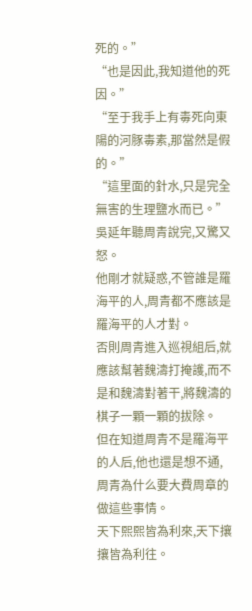死的。”
“也是因此,我知道他的死因。”
“至于我手上有毒死向東陽的河豚毒素,那當然是假的。”
“這里面的針水,只是完全無害的生理鹽水而已。”
吳延年聽周青說完,又驚又怒。
他剛才就疑惑,不管誰是羅海平的人,周青都不應該是羅海平的人才對。
否則周青進入巡視組后,就應該幫著魏濤打掩護,而不是和魏濤對著干,將魏濤的棋子一顆一顆的拔除。
但在知道周青不是羅海平的人后,他也還是想不通,周青為什么要大費周章的做這些事情。
天下熙熙皆為利來,天下攘攘皆為利往。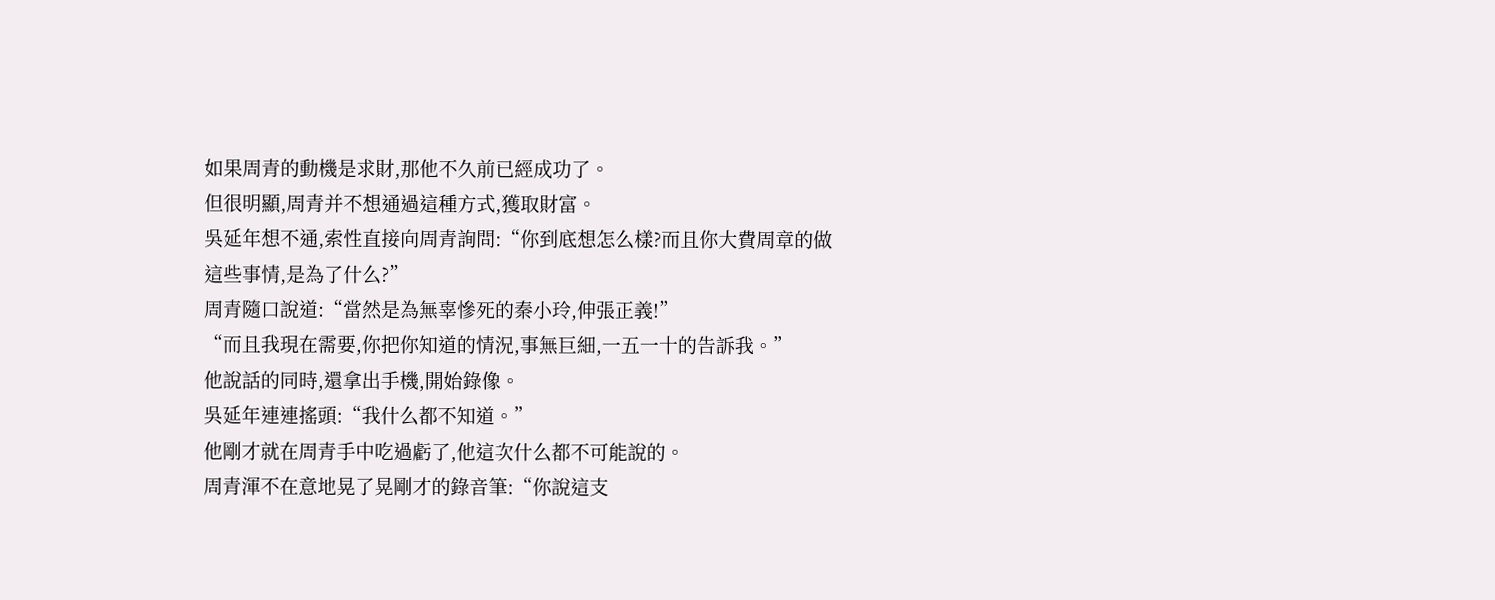如果周青的動機是求財,那他不久前已經成功了。
但很明顯,周青并不想通過這種方式,獲取財富。
吳延年想不通,索性直接向周青詢問:“你到底想怎么樣?而且你大費周章的做這些事情,是為了什么?”
周青隨口說道:“當然是為無辜慘死的秦小玲,伸張正義!”
“而且我現在需要,你把你知道的情況,事無巨細,一五一十的告訴我。”
他說話的同時,還拿出手機,開始錄像。
吳延年連連搖頭:“我什么都不知道。”
他剛才就在周青手中吃過虧了,他這次什么都不可能說的。
周青渾不在意地晃了晃剛才的錄音筆:“你說這支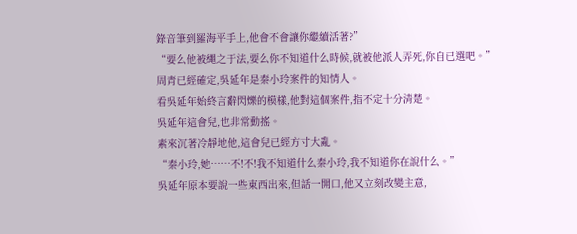錄音筆到羅海平手上,他會不會讓你繼續活著?”
“要么他被繩之于法,要么你不知道什么時候,就被他派人弄死,你自已選吧。”
周青已經確定,吳延年是秦小玲案件的知情人。
看吳延年始終言辭閃爍的模樣,他對這個案件,指不定十分清楚。
吳延年這會兒,也非常動搖。
素來沉著冷靜地他,這會兒已經方寸大亂。
“秦小玲,她……不!不!我不知道什么秦小玲,我不知道你在說什么。”
吳延年原本要說一些東西出來,但話一開口,他又立刻改變主意,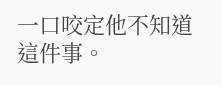一口咬定他不知道這件事。